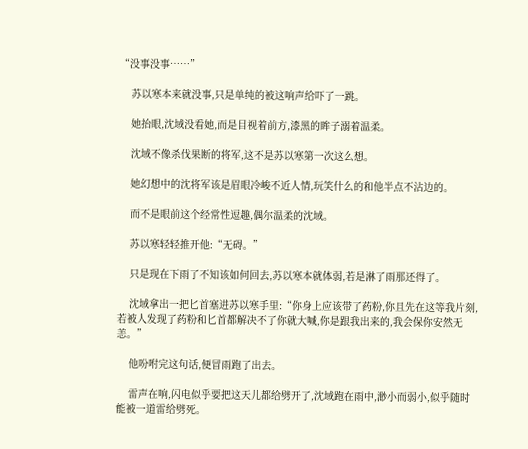“没事没事……”

    苏以寒本来就没事,只是单纯的被这响声给吓了一跳。

    她抬眼,沈域没看她,而是目视着前方,漆黑的眸子溺着温柔。

    沈域不像杀伐果断的将军,这不是苏以寒第一次这么想。

    她幻想中的沈将军该是眉眼冷峻不近人情,玩笑什么的和他半点不沾边的。

    而不是眼前这个经常性逗趣,偶尔温柔的沈域。

    苏以寒轻轻推开他:“无碍。”

    只是现在下雨了不知该如何回去,苏以寒本就体弱,若是淋了雨那还得了。

    沈域拿出一把匕首塞进苏以寒手里:“你身上应该带了药粉,你且先在这等我片刻,若被人发现了药粉和匕首都解决不了你就大喊,你是跟我出来的,我会保你安然无恙。”

    他吩咐完这句话,便冒雨跑了出去。

    雷声在响,闪电似乎要把这天儿都给劈开了,沈域跑在雨中,渺小而弱小,似乎随时能被一道雷给劈死。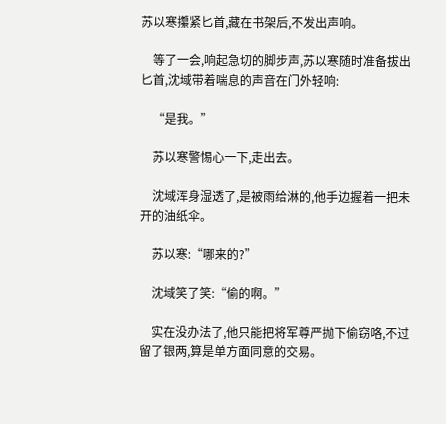苏以寒攥紧匕首,藏在书架后,不发出声响。

    等了一会,响起急切的脚步声,苏以寒随时准备拔出匕首,沈域带着喘息的声音在门外轻响:

    “是我。”

    苏以寒警惕心一下,走出去。

    沈域浑身湿透了,是被雨给淋的,他手边握着一把未开的油纸伞。

    苏以寒:“哪来的?”

    沈域笑了笑:“偷的啊。”

    实在没办法了,他只能把将军尊严抛下偷窃咯,不过留了银两,算是单方面同意的交易。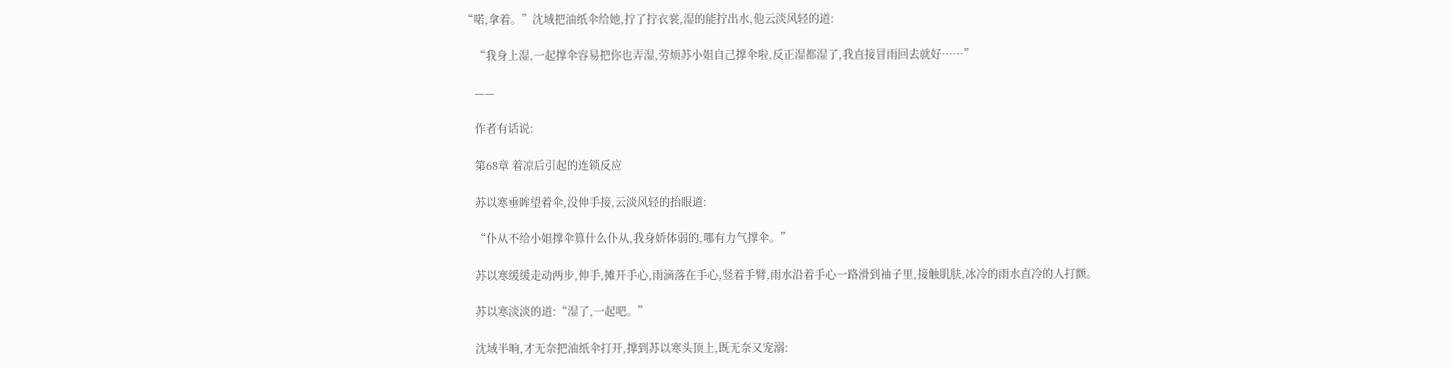“喏,拿着。”沈域把油纸伞给她,拧了拧衣裳,湿的能拧出水,他云淡风轻的道:

    “我身上湿,一起撑伞容易把你也弄湿,劳烦苏小姐自己撑伞啦,反正湿都湿了,我直接冒雨回去就好……”

    ——

    作者有话说:

    第68章 着凉后引起的连锁反应

    苏以寒垂眸望着伞,没伸手接,云淡风轻的抬眼道:

    “仆从不给小姐撑伞算什么仆从,我身娇体弱的,哪有力气撑伞。”

    苏以寒缓缓走动两步,伸手,摊开手心,雨滴落在手心,竖着手臂,雨水沿着手心一路滑到袖子里,接触肌肤,冰冷的雨水直冷的人打颤。

    苏以寒淡淡的道:“湿了,一起吧。”

    沈域半晌,才无奈把油纸伞打开,撑到苏以寒头顶上,既无奈又宠溺: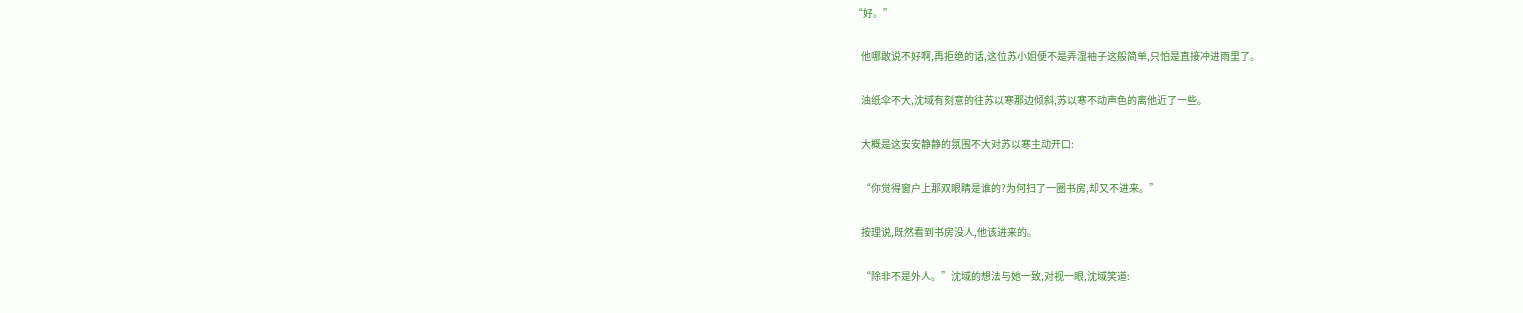“好。”

    他哪敢说不好啊,再拒绝的话,这位苏小姐便不是弄湿袖子这般简单,只怕是直接冲进雨里了。

    油纸伞不大,沈域有刻意的往苏以寒那边倾斜,苏以寒不动声色的离他近了一些。

    大概是这安安静静的氛围不大对苏以寒主动开口:

    “你觉得窗户上那双眼睛是谁的?为何扫了一圈书房,却又不进来。”

    按理说,既然看到书房没人,他该进来的。

    “除非不是外人。”沈域的想法与她一致,对视一眼,沈域笑道: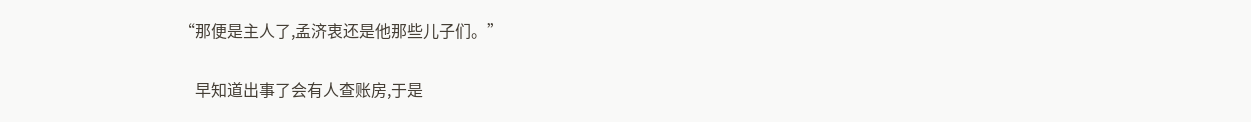“那便是主人了,孟济衷还是他那些儿子们。”

    早知道出事了会有人查账房,于是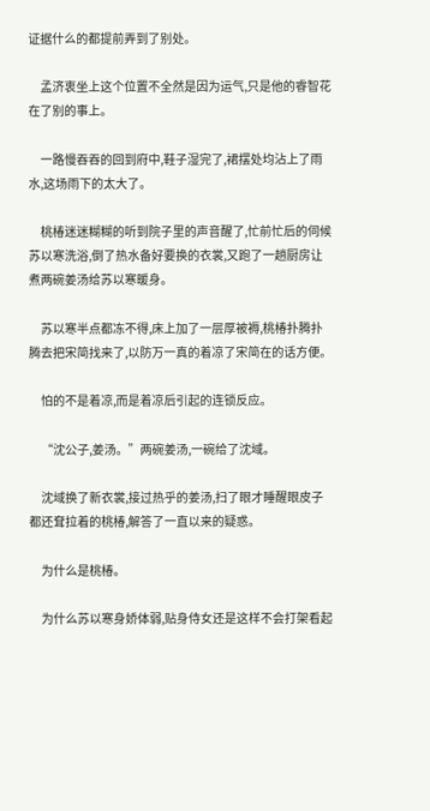证据什么的都提前弄到了别处。

    孟济衷坐上这个位置不全然是因为运气,只是他的睿智花在了别的事上。

    一路慢吞吞的回到府中,鞋子湿完了,裙摆处均沾上了雨水,这场雨下的太大了。

    桃椿迷迷糊糊的听到院子里的声音醒了,忙前忙后的伺候苏以寒洗浴,倒了热水备好要换的衣裳,又跑了一趟厨房让煮两碗姜汤给苏以寒暖身。

    苏以寒半点都冻不得,床上加了一层厚被褥,桃椿扑腾扑腾去把宋简找来了,以防万一真的着凉了宋简在的话方便。

    怕的不是着凉,而是着凉后引起的连锁反应。

    “沈公子,姜汤。”两碗姜汤,一碗给了沈域。

    沈域换了新衣裳,接过热乎的姜汤,扫了眼才睡醒眼皮子都还耷拉着的桃椿,解答了一直以来的疑惑。

    为什么是桃椿。

    为什么苏以寒身娇体弱,贴身侍女还是这样不会打架看起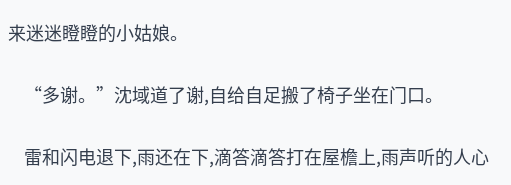来迷迷瞪瞪的小姑娘。

    “多谢。”沈域道了谢,自给自足搬了椅子坐在门口。

    雷和闪电退下,雨还在下,滴答滴答打在屋檐上,雨声听的人心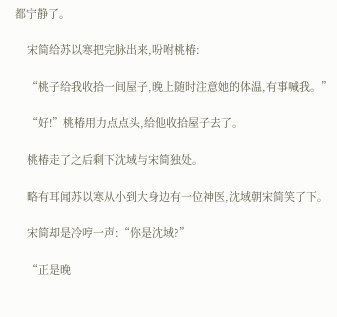都宁静了。

    宋简给苏以寒把完脉出来,吩咐桃椿:

    “桃子给我收拾一间屋子,晚上随时注意她的体温,有事喊我。”

    “好!”桃椿用力点点头,给他收拾屋子去了。

    桃椿走了之后剩下沈域与宋简独处。

    略有耳闻苏以寒从小到大身边有一位神医,沈域朝宋简笑了下。

    宋简却是冷哼一声:“你是沈域?”

    “正是晚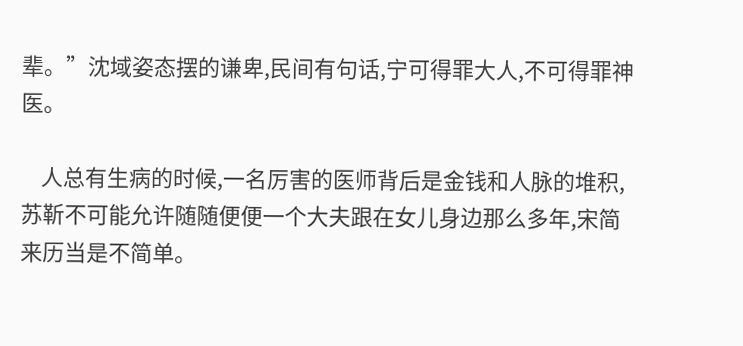辈。”沈域姿态摆的谦卑,民间有句话,宁可得罪大人,不可得罪神医。

    人总有生病的时候,一名厉害的医师背后是金钱和人脉的堆积,苏靳不可能允许随随便便一个大夫跟在女儿身边那么多年,宋简来历当是不简单。